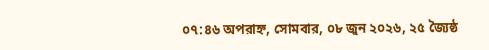০৭:৪৬ অপরাহ্ন, সোমবার, ০৮ জুন ২০২৬, ২৫ জ্যৈষ্ঠ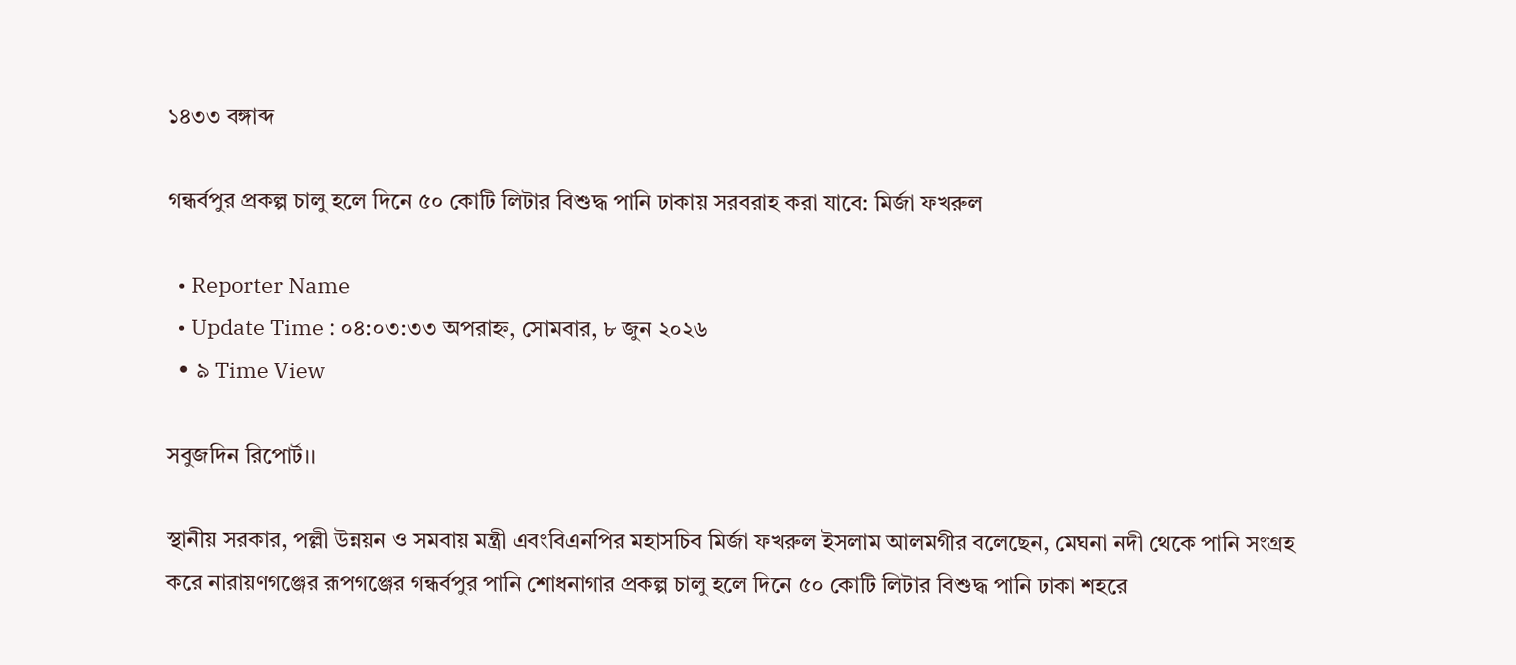১৪৩৩ বঙ্গাব্দ

গন্ধর্বপুর প্রকল্প চালু হলে দিনে ৫০ কোটি লিটার বিশুদ্ধ পানি ঢাকায় সরবরাহ করা যাবে: মির্জা ফখরুল

  • Reporter Name
  • Update Time : ০৪:০৩:৩৩ অপরাহ্ন, সোমবার, ৮ জুন ২০২৬
  • ৯ Time View

সবুজদিন রিপোর্ট।।

স্থানীয় সরকার, পল্লী উন্নয়ন ও সমবায় মন্ত্রী এবংবিএনপির মহাসচিব মির্জা ফখরুল ইসলাম আলমগীর বলেছেন, মেঘনা নদী থেকে পানি সংগ্রহ করে নারায়ণগঞ্জের রূপগঞ্জের গন্ধর্বপুর পানি শোধনাগার প্রকল্প চালু হলে দিনে ৫০ কোটি লিটার বিশুদ্ধ পানি ঢাকা শহরে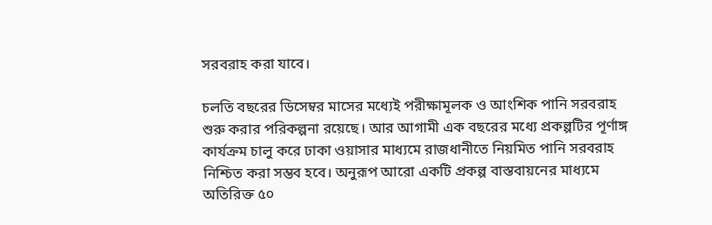সরবরাহ করা যাবে।

চলতি বছরের ডিসেম্বর মাসের মধ্যেই পরীক্ষামূলক ও আংশিক পানি সরবরাহ শুরু করার পরিকল্পনা রয়েছে। আর আগামী এক বছরের মধ্যে প্রকল্পটির পূর্ণাঙ্গ কার্যক্রম চালু করে ঢাকা ওয়াসার মাধ্যমে রাজধানীতে নিয়মিত পানি সরবরাহ নিশ্চিত করা সম্ভব হবে। অনুরূপ আরো একটি প্রকল্প বাস্তবায়নের মাধ্যমে অতিরিক্ত ৫০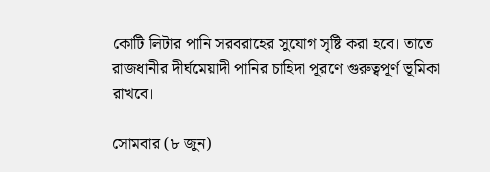কোটি লিটার পানি সরবরাহের সুযোগ সৃষ্টি করা হবে। তাতে রাজধানীর দীর্ঘমেয়াদী পানির চাহিদা পূরণে গুরুত্বপূর্ণ ভূমিকা রাখবে।

সোমবার (৮ জুন)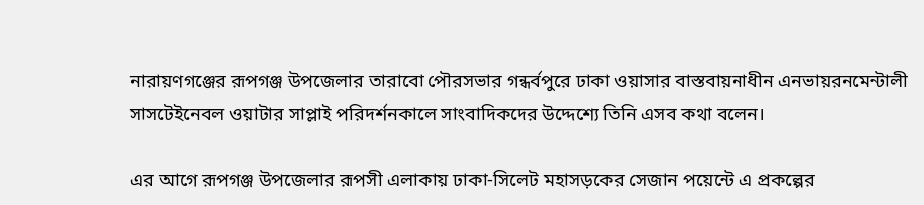নারায়ণগঞ্জের রূপগঞ্জ উপজেলার তারাবো পৌরসভার গন্ধর্বপুরে ঢাকা ওয়াসার বাস্তবায়নাধীন এনভায়রনমেন্টালী সাসটেইনেবল ওয়াটার সাপ্লাই পরিদর্শনকালে সাংবাদিকদের উদ্দেশ্যে তিনি এসব কথা বলেন।

এর আগে রূপগঞ্জ উপজেলার রূপসী এলাকায় ঢাকা-সিলেট মহাসড়কের সেজান পয়েন্টে এ প্রকল্পের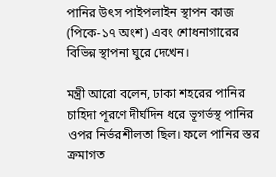পানির উৎস পাইপলাইন স্থাপন কাজ (পিকে-১৭ অংশ) এবং শোধনাগারের বিভিন্ন স্থাপনা ঘুরে দেখেন।

মন্ত্রী আরো বলেন, ঢাকা শহরের পানির চাহিদা পূরণে দীর্ঘদিন ধরে ভূগর্ভস্থ পানির ওপর নির্ভরশীলতা ছিল। ফলে পানির স্তর ক্রমাগত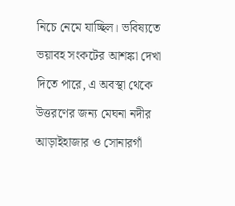নিচে নেমে যাচ্ছিল। ভবিষ্যতে ভয়াবহ সংকটের আশঙ্কা দেখা দিতে পারে, এ অবস্থা থেকে উত্তরণের জন্য মেঘনা নদীর আড়াইহাজার ও সোনারগাঁ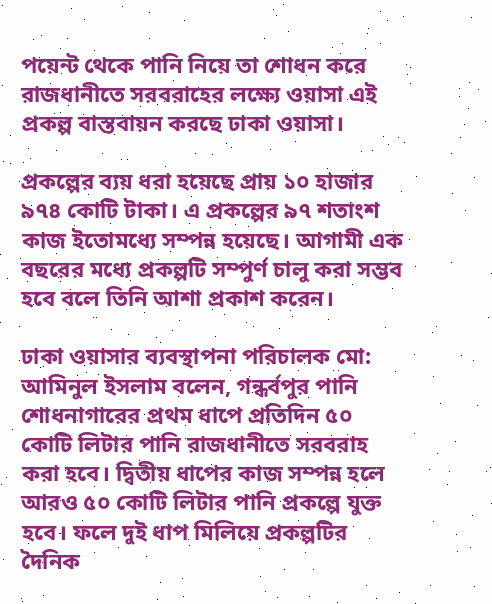পয়েন্ট থেকে পানি নিয়ে তা শোধন করে রাজধানীতে সরবরাহের লক্ষ্যে ওয়াসা এই প্রকল্প বাস্তবায়ন করছে ঢাকা ওয়াসা।

প্রকল্পের ব্যয় ধরা হয়েছে প্রায় ১০ হাজার ৯৭৪ কোটি টাকা। এ প্রকল্পের ৯৭ শতাংশ কাজ ইতোমধ্যে সম্পন্ন হয়েছে। আগামী এক বছরের মধ্যে প্রকল্পটি সম্পুর্ণ চালু করা সম্ভব হবে বলে তিনি আশা প্রকাশ করেন।

ঢাকা ওয়াসার ব্যবস্থাপনা পরিচালক মো: আমিনুল ইসলাম বলেন, গন্ধর্বপুর পানি শোধনাগারের প্রথম ধাপে প্রতিদিন ৫০ কোটি লিটার পানি রাজধানীতে সরবরাহ করা হবে। দ্বিতীয় ধাপের কাজ সম্পন্ন হলে আরও ৫০ কোটি লিটার পানি প্রকল্পে যুক্ত হবে। ফলে দুই ধাপ মিলিয়ে প্রকল্পটির দৈনিক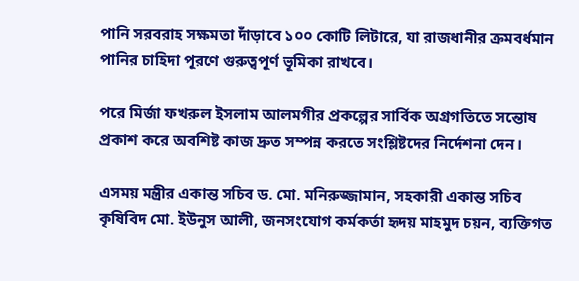পানি সরবরাহ সক্ষমতা দাঁড়াবে ১০০ কোটি লিটারে, যা রাজধানীর ক্রমবর্ধমান পানির চাহিদা পূরণে গুরুত্বপূর্ণ ভূমিকা রাখবে।

পরে মির্জা ফখরুল ইসলাম আলমগীর প্রকল্পের সার্বিক অগ্রগতিতে সন্তোষ প্রকাশ করে অবশিষ্ট কাজ দ্রুত সম্পন্ন করতে সংশ্লিষ্টদের নির্দেশনা দেন।

এসময় মন্ত্রীর একান্ত সচিব ড. মো. মনিরুজ্জামান, সহকারী একান্ত সচিব কৃষিবিদ মো. ইউনুস আলী, জনসংযোগ কর্মকর্তা হৃদয় মাহমুদ চয়ন, ব্যক্তিগত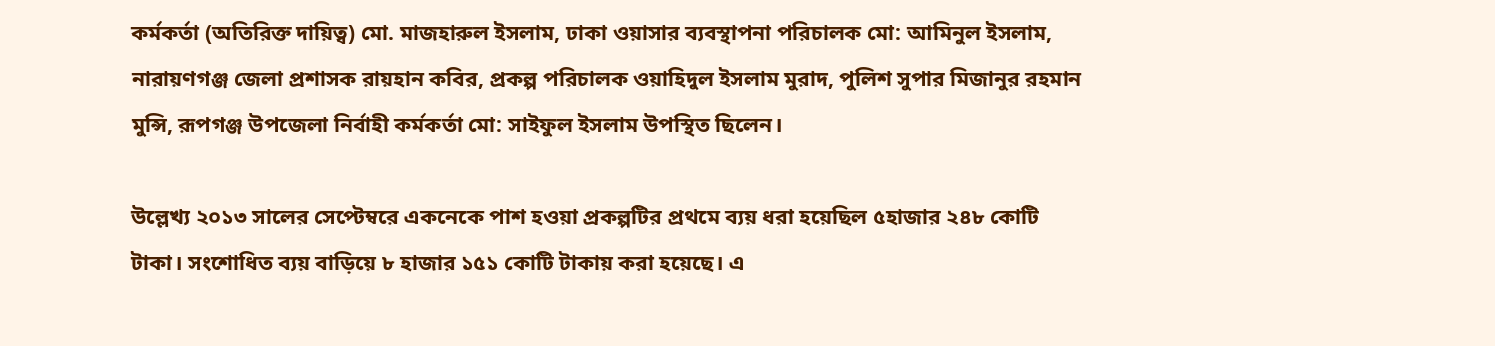কর্মকর্তা (অতিরিক্ত দায়িত্ব) মো. মাজহারুল ইসলাম, ঢাকা ওয়াসার ব্যবস্থাপনা পরিচালক মো: আমিনুল ইসলাম, নারায়ণগঞ্জ জেলা প্রশাসক রায়হান কবির, প্রকল্প পরিচালক ওয়াহিদুল ইসলাম মুরাদ, পুলিশ সুপার মিজানুর রহমান মুন্সি, রূপগঞ্জ উপজেলা নির্বাহী কর্মকর্তা মো: সাইফুল ইসলাম উপস্থিত ছিলেন।

উল্লেখ্য ২০১৩ সালের সেপ্টেম্বরে একনেকে পাশ হওয়া প্রকল্পটির প্রথমে ব্যয় ধরা হয়েছিল ৫হাজার ২৪৮ কোটি টাকা। সংশোধিত ব্যয় বাড়িয়ে ৮ হাজার ১৫১ কোটি টাকায় করা হয়েছে। এ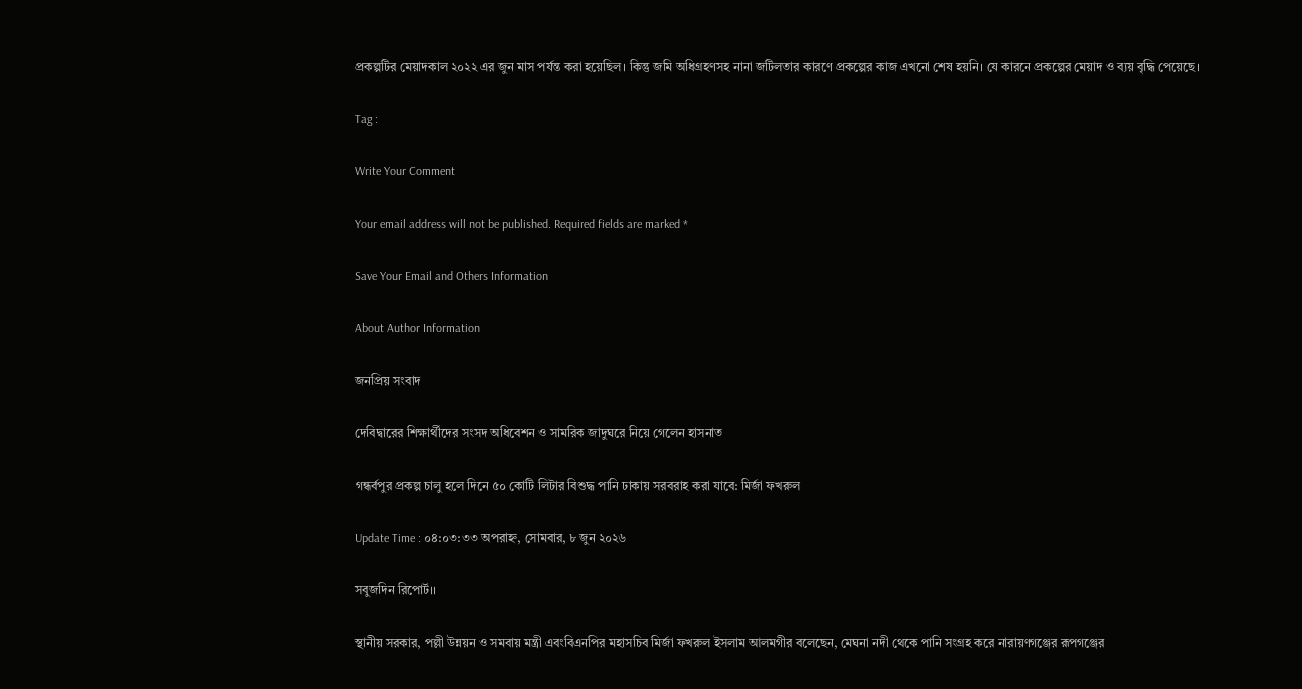প্রকল্পটির মেয়াদকাল ২০২২ এর জুন মাস পর্যন্ত করা হয়েছিল। কিন্তু জমি অধিগ্রহণসহ নানা জটিলতার কারণে প্রকল্পের কাজ এখনো শেষ হয়নি। যে কারনে প্রকল্পের মেয়াদ ও ব্যয় বৃদ্ধি পেয়েছে।

Tag :

Write Your Comment

Your email address will not be published. Required fields are marked *

Save Your Email and Others Information

About Author Information

জনপ্রিয় সংবাদ

দেবিদ্বারের শিক্ষার্থীদের সংসদ অ‌ধি‌বেশন ও সামরিক জাদুঘরে নি‌য়ে গে‌লেন হাসনাত

গন্ধর্বপুর প্রকল্প চালু হলে দিনে ৫০ কোটি লিটার বিশুদ্ধ পানি ঢাকায় সরবরাহ করা যাবে: মির্জা ফখরুল

Update Time : ০৪:০৩:৩৩ অপরাহ্ন, সোমবার, ৮ জুন ২০২৬

সবুজদিন রিপোর্ট।।

স্থানীয় সরকার, পল্লী উন্নয়ন ও সমবায় মন্ত্রী এবংবিএনপির মহাসচিব মির্জা ফখরুল ইসলাম আলমগীর বলেছেন, মেঘনা নদী থেকে পানি সংগ্রহ করে নারায়ণগঞ্জের রূপগঞ্জের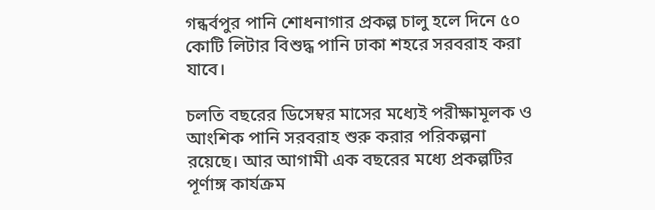গন্ধর্বপুর পানি শোধনাগার প্রকল্প চালু হলে দিনে ৫০ কোটি লিটার বিশুদ্ধ পানি ঢাকা শহরে সরবরাহ করা যাবে।

চলতি বছরের ডিসেম্বর মাসের মধ্যেই পরীক্ষামূলক ও আংশিক পানি সরবরাহ শুরু করার পরিকল্পনা রয়েছে। আর আগামী এক বছরের মধ্যে প্রকল্পটির পূর্ণাঙ্গ কার্যক্রম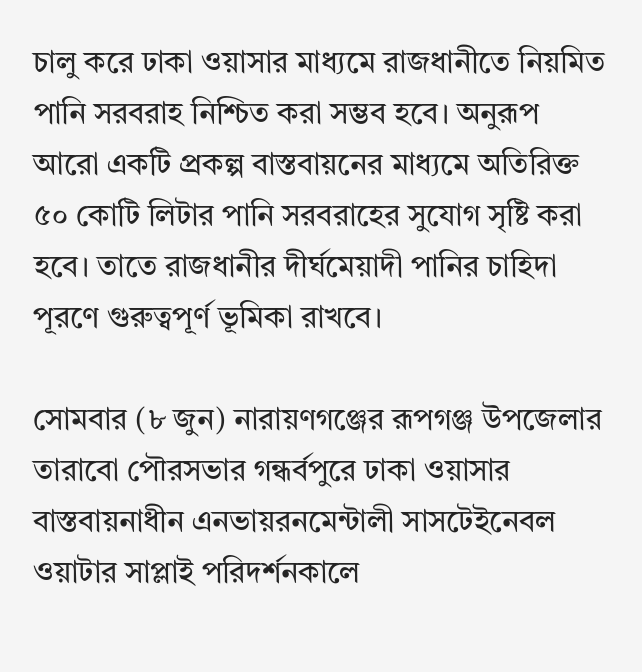চালু করে ঢাকা ওয়াসার মাধ্যমে রাজধানীতে নিয়মিত পানি সরবরাহ নিশ্চিত করা সম্ভব হবে। অনুরূপ আরো একটি প্রকল্প বাস্তবায়নের মাধ্যমে অতিরিক্ত ৫০ কোটি লিটার পানি সরবরাহের সুযোগ সৃষ্টি করা হবে। তাতে রাজধানীর দীর্ঘমেয়াদী পানির চাহিদা পূরণে গুরুত্বপূর্ণ ভূমিকা রাখবে।

সোমবার (৮ জুন) নারায়ণগঞ্জের রূপগঞ্জ উপজেলার তারাবো পৌরসভার গন্ধর্বপুরে ঢাকা ওয়াসার বাস্তবায়নাধীন এনভায়রনমেন্টালী সাসটেইনেবল ওয়াটার সাপ্লাই পরিদর্শনকালে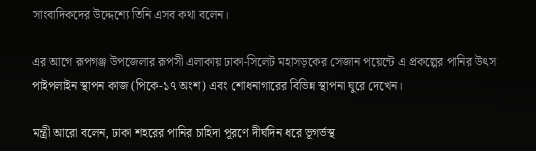সাংবাদিকদের উদ্দেশ্যে তিনি এসব কথা বলেন।

এর আগে রূপগঞ্জ উপজেলার রূপসী এলাকায় ঢাকা-সিলেট মহাসড়কের সেজান পয়েন্টে এ প্রকল্পের পানির উৎস পাইপলাইন স্থাপন কাজ (পিকে-১৭ অংশ) এবং শোধনাগারের বিভিন্ন স্থাপনা ঘুরে দেখেন।

মন্ত্রী আরো বলেন, ঢাকা শহরের পানির চাহিদা পূরণে দীর্ঘদিন ধরে ভূগর্ভস্থ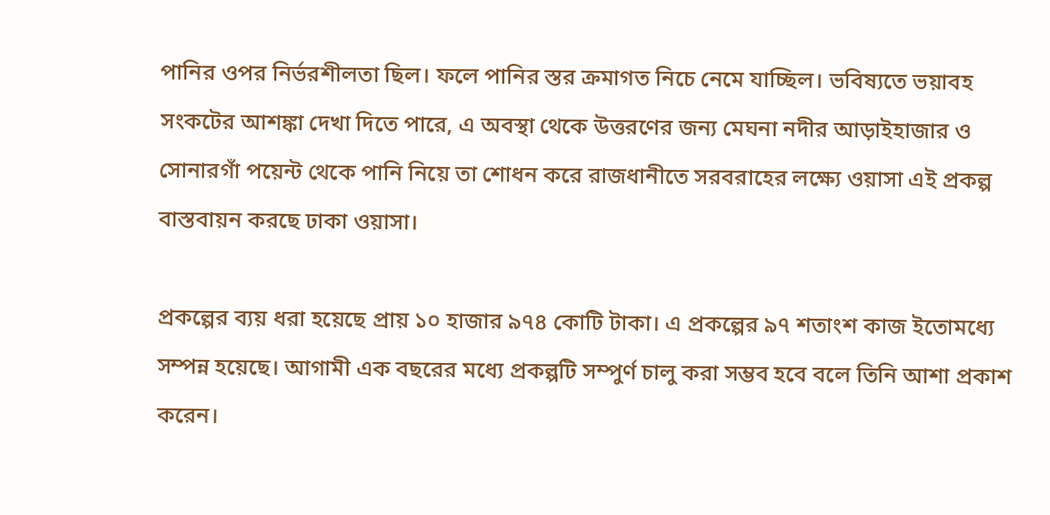পানির ওপর নির্ভরশীলতা ছিল। ফলে পানির স্তর ক্রমাগত নিচে নেমে যাচ্ছিল। ভবিষ্যতে ভয়াবহ সংকটের আশঙ্কা দেখা দিতে পারে, এ অবস্থা থেকে উত্তরণের জন্য মেঘনা নদীর আড়াইহাজার ও সোনারগাঁ পয়েন্ট থেকে পানি নিয়ে তা শোধন করে রাজধানীতে সরবরাহের লক্ষ্যে ওয়াসা এই প্রকল্প বাস্তবায়ন করছে ঢাকা ওয়াসা।

প্রকল্পের ব্যয় ধরা হয়েছে প্রায় ১০ হাজার ৯৭৪ কোটি টাকা। এ প্রকল্পের ৯৭ শতাংশ কাজ ইতোমধ্যে সম্পন্ন হয়েছে। আগামী এক বছরের মধ্যে প্রকল্পটি সম্পুর্ণ চালু করা সম্ভব হবে বলে তিনি আশা প্রকাশ করেন।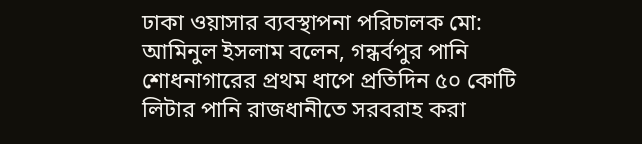ঢাকা ওয়াসার ব্যবস্থাপনা পরিচালক মো: আমিনুল ইসলাম বলেন, গন্ধর্বপুর পানি শোধনাগারের প্রথম ধাপে প্রতিদিন ৫০ কোটি লিটার পানি রাজধানীতে সরবরাহ করা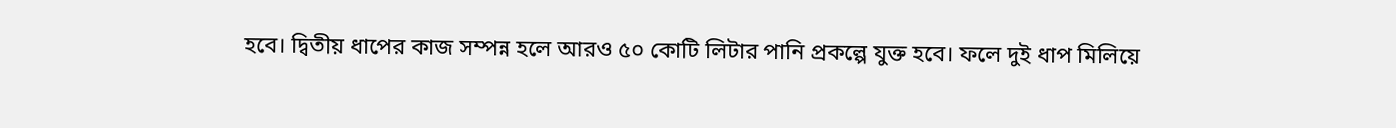হবে। দ্বিতীয় ধাপের কাজ সম্পন্ন হলে আরও ৫০ কোটি লিটার পানি প্রকল্পে যুক্ত হবে। ফলে দুই ধাপ মিলিয়ে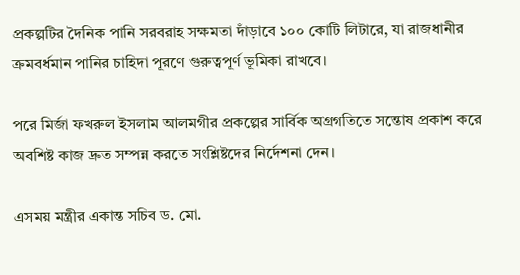প্রকল্পটির দৈনিক পানি সরবরাহ সক্ষমতা দাঁড়াবে ১০০ কোটি লিটারে, যা রাজধানীর ক্রমবর্ধমান পানির চাহিদা পূরণে গুরুত্বপূর্ণ ভূমিকা রাখবে।

পরে মির্জা ফখরুল ইসলাম আলমগীর প্রকল্পের সার্বিক অগ্রগতিতে সন্তোষ প্রকাশ করে অবশিষ্ট কাজ দ্রুত সম্পন্ন করতে সংশ্লিষ্টদের নির্দেশনা দেন।

এসময় মন্ত্রীর একান্ত সচিব ড. মো.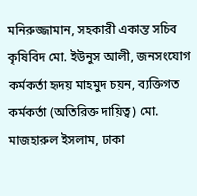মনিরুজ্জামান, সহকারী একান্ত সচিব কৃষিবিদ মো. ইউনুস আলী, জনসংযোগ কর্মকর্তা হৃদয় মাহমুদ চয়ন, ব্যক্তিগত কর্মকর্তা (অতিরিক্ত দায়িত্ব) মো. মাজহারুল ইসলাম, ঢাকা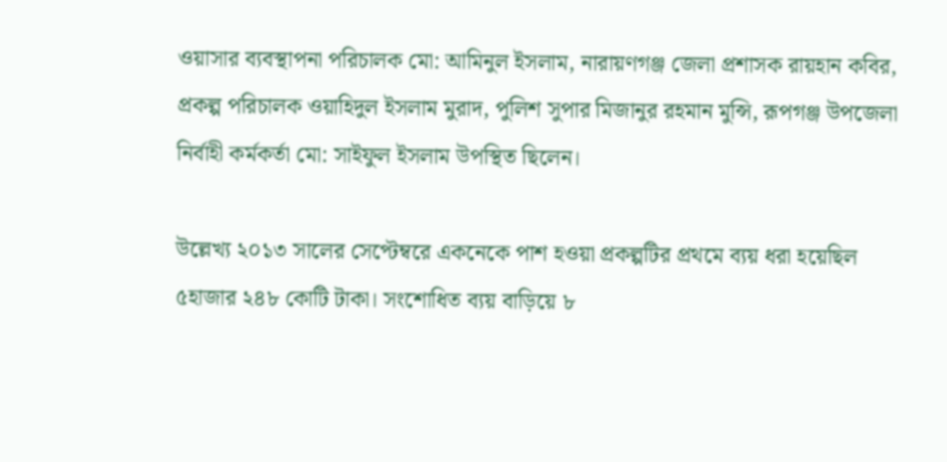ওয়াসার ব্যবস্থাপনা পরিচালক মো: আমিনুল ইসলাম, নারায়ণগঞ্জ জেলা প্রশাসক রায়হান কবির, প্রকল্প পরিচালক ওয়াহিদুল ইসলাম মুরাদ, পুলিশ সুপার মিজানুর রহমান মুন্সি, রূপগঞ্জ উপজেলা নির্বাহী কর্মকর্তা মো: সাইফুল ইসলাম উপস্থিত ছিলেন।

উল্লেখ্য ২০১৩ সালের সেপ্টেম্বরে একনেকে পাশ হওয়া প্রকল্পটির প্রথমে ব্যয় ধরা হয়েছিল ৫হাজার ২৪৮ কোটি টাকা। সংশোধিত ব্যয় বাড়িয়ে ৮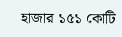হাজার ১৫১ কোটি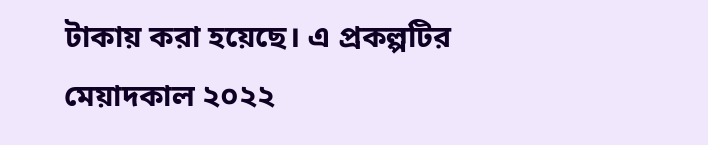টাকায় করা হয়েছে। এ প্রকল্পটির মেয়াদকাল ২০২২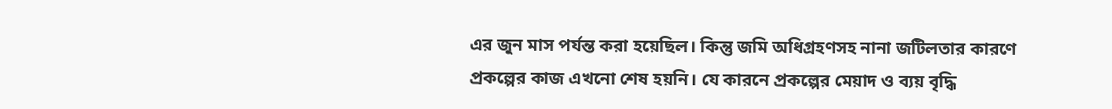এর জুন মাস পর্যন্ত করা হয়েছিল। কিন্তু জমি অধিগ্রহণসহ নানা জটিলতার কারণে প্রকল্পের কাজ এখনো শেষ হয়নি। যে কারনে প্রকল্পের মেয়াদ ও ব্যয় বৃদ্ধি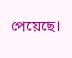পেয়েছে।